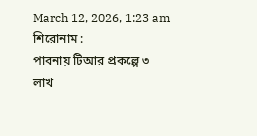March 12, 2026, 1:23 am
শিরোনাম :
পাবনায় টিআর প্রকল্পে ৩ লাখ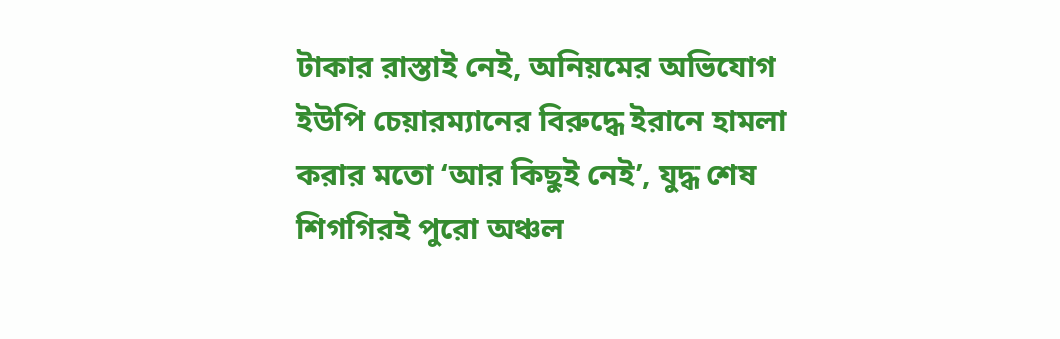টাকার রাস্তাই নেই, অনিয়মের অভিযোগ ইউপি চেয়ারম্যানের বিরুদ্ধে ইরানে হামলা করার মতো ‘আর কিছুই নেই’, যুদ্ধ শেষ শিগগিরই পুরো অঞ্চল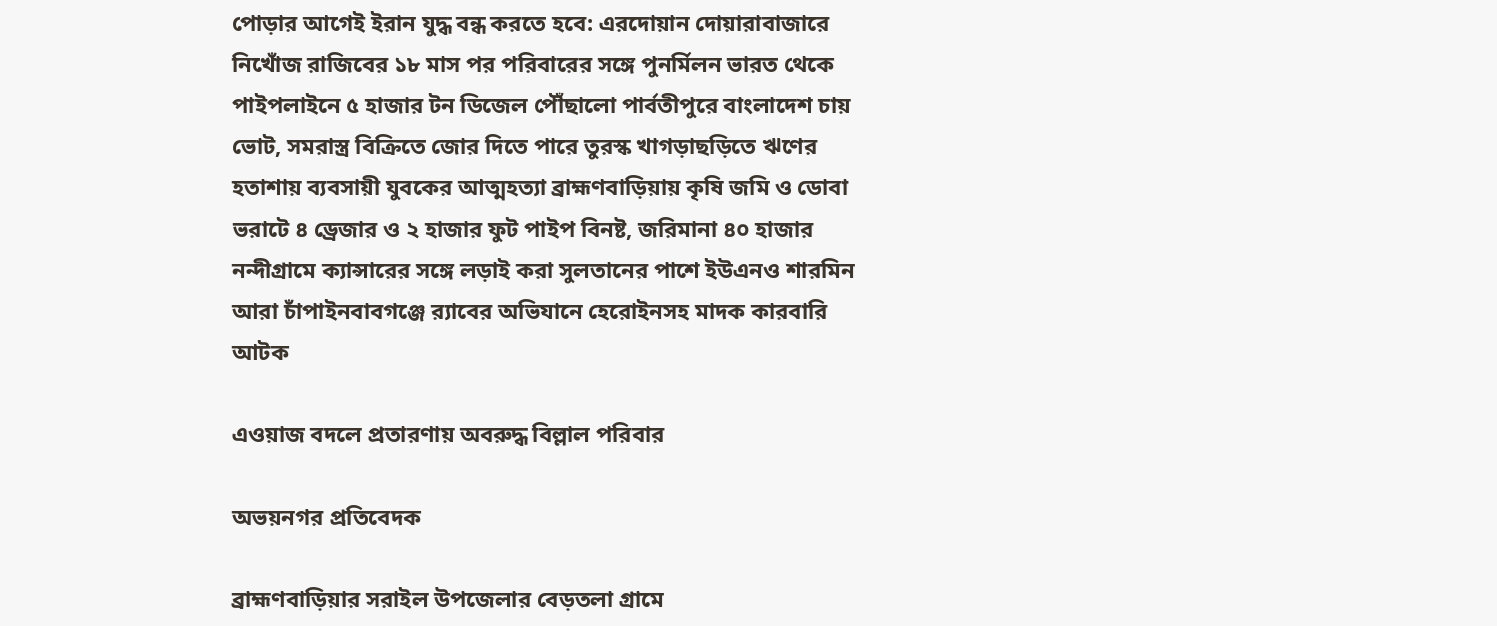পোড়ার আগেই ইরান যুদ্ধ বন্ধ করতে হবে: এরদোয়ান দোয়ারাবাজারে নিখোঁজ রাজিবের ১৮ মাস পর পরিবারের সঙ্গে পুনর্মিলন ভারত থেকে পাইপলাইনে ৫ হাজার টন ডিজেল পৌঁছালো পার্বতীপুরে বাংলাদেশ চায় ভোট, সমরাস্ত্র বিক্রিতে জোর দিতে পারে তুরস্ক খাগড়াছড়িতে ঋণের হতাশায় ব্যবসায়ী যুবকের আত্মহত্যা ব্রাহ্মণবাড়িয়ায় কৃষি জমি ও ডোবা ভরাটে ৪ ড্রেজার ও ২ হাজার ফুট পাইপ বিনষ্ট, জরিমানা ৪০ হাজার নন্দীগ্রামে ক্যান্সারের সঙ্গে লড়াই করা সুলতানের পাশে ইউএনও শারমিন আরা চাঁপাইনবাবগঞ্জে র‍্যাবের অভিযানে হেরোইনসহ মাদক কারবারি আটক

এওয়াজ বদলে প্রতারণায় অবরুদ্ধ বিল্লাল পরিবার

অভয়নগর প্রতিবেদক

ব্রাহ্মণবাড়িয়ার সরাইল উপজেলার বেড়তলা গ্রামে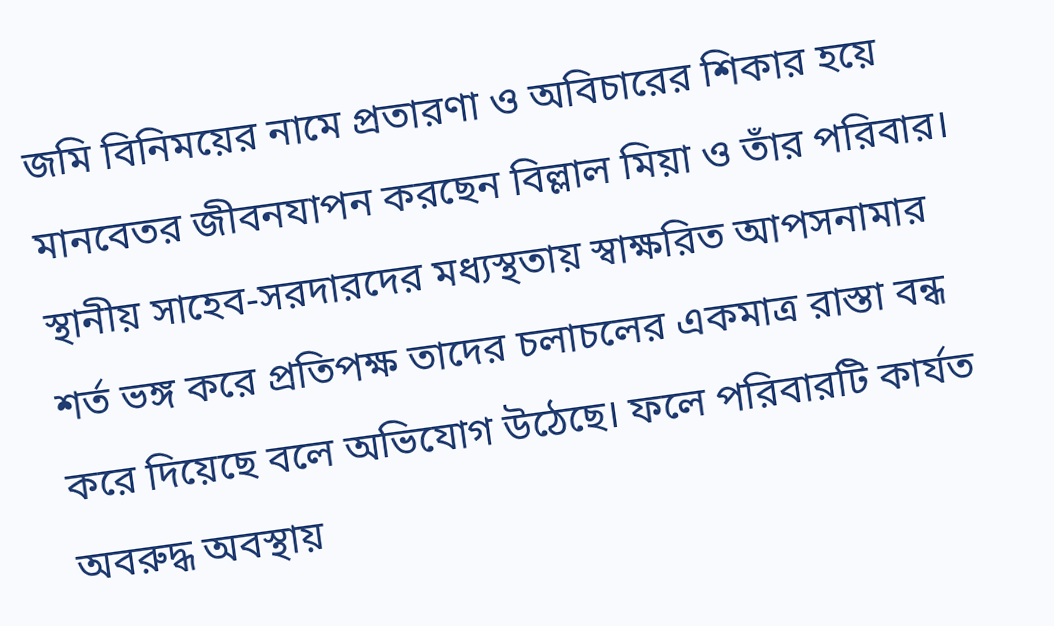জমি বিনিময়ের নামে প্রতারণা ও অবিচারের শিকার হয়ে মানবেতর জীবনযাপন করছেন বিল্লাল মিয়া ও তাঁর পরিবার। স্থানীয় সাহেব-সরদারদের মধ্যস্থতায় স্বাক্ষরিত আপসনামার শর্ত ভঙ্গ করে প্রতিপক্ষ তাদের চলাচলের একমাত্র রাস্তা বন্ধ করে দিয়েছে বলে অভিযোগ উঠেছে। ফলে পরিবারটি কার্যত অবরুদ্ধ অবস্থায়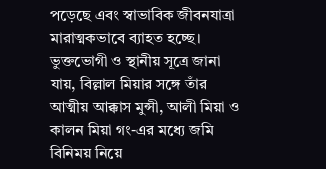পড়েছে এবং স্বাভাবিক জীবনযাত্রা মারাত্মকভাবে ব্যাহত হচ্ছে।
ভুক্তভোগী ও স্থানীয় সূত্রে জানা যায়, বিল্লাল মিয়ার সঙ্গে তাঁর আত্মীয় আক্কাস মুন্সী, আলী মিয়া ও কালন মিয়া গং-এর মধ্যে জমি বিনিময় নিয়ে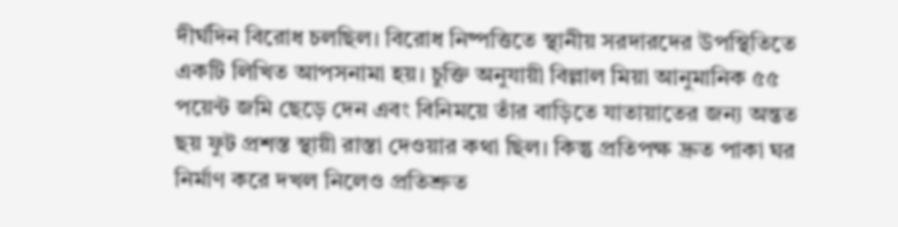দীর্ঘদিন বিরোধ চলছিল। বিরোধ নিষ্পত্তিতে স্থানীয় সরদারদের উপস্থিতিতে একটি লিখিত আপসনামা হয়। চুক্তি অনুযায়ী বিল্লাল মিয়া আনুমানিক ৫৫ পয়েন্ট জমি ছেড়ে দেন এবং বিনিময়ে তাঁর বাড়িতে যাতায়াতের জন্য অন্তত ছয় ফুট প্রশস্ত স্থায়ী রাস্তা দেওয়ার কথা ছিল। কিন্তু প্রতিপক্ষ দ্রুত পাকা ঘর নির্মাণ করে দখল নিলেও প্রতিশ্রুত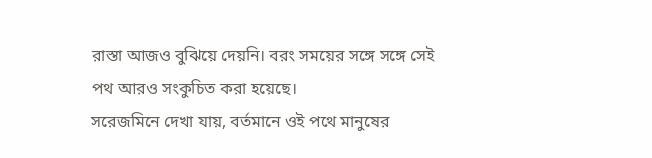রাস্তা আজও বুঝিয়ে দেয়নি। বরং সময়ের সঙ্গে সঙ্গে সেই পথ আরও সংকুচিত করা হয়েছে।
সরেজমিনে দেখা যায়, বর্তমানে ওই পথে মানুষের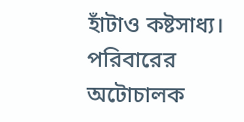হাঁটাও কষ্টসাধ্য। পরিবারের অটোচালক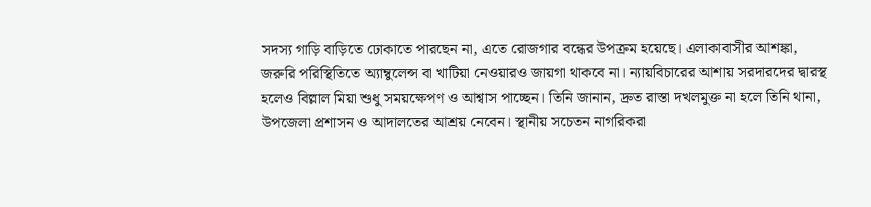সদস্য গাড়ি বাড়িতে ঢোকাতে পারছেন না, এতে রোজগার বন্ধের উপক্রম হয়েছে। এলাকাবাসীর আশঙ্কা, জরুরি পরিস্থিতিতে অ্যাম্বুলেন্স বা খাটিয়া নেওয়ারও জায়গা থাকবে না। ন্যায়বিচারের আশায় সরদারদের দ্বারস্থ হলেও বিল্লাল মিয়া শুধু সময়ক্ষেপণ ও আশ্বাস পাচ্ছেন। তিনি জানান, দ্রুত রাস্তা দখলমুক্ত না হলে তিনি থানা, উপজেলা প্রশাসন ও আদালতের আশ্রয় নেবেন। স্থানীয় সচেতন নাগরিকরা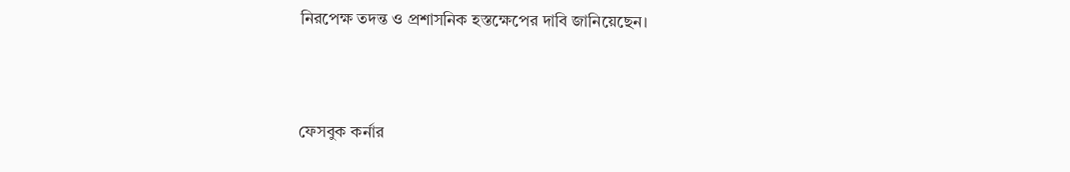নিরপেক্ষ তদন্ত ও প্রশাসনিক হস্তক্ষেপের দাবি জানিয়েছেন।



ফেসবুক কর্নার